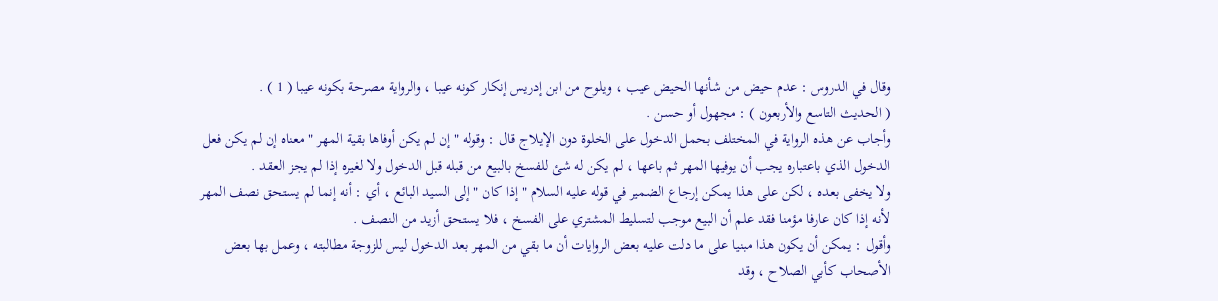وقال في الدروس : عدم حيض من شأنها الحيض عيب ، ويلوح من ابن إدريس إنكار كونه عيبا ، والرواية مصرحة بكونه عيبا ( 1 ) .
( الحديث التاسع والأربعون ) : مجهول أو حسن .
وأجاب عن هذه الرواية في المختلف بحمل الدخول على الخلوة دون الإيلاج قال : وقوله " إن لم يكن أوفاها بقية المهر " معناه إن لم يكن فعل الدخول الذي باعتباره يجب أن يوفيها المهر ثم باعها ، لم يكن له شئ للفسخ بالبيع من قبله قبل الدخول ولا لغيره إذا لم يجز العقد .
ولا يخفى بعده ، لكن على هذا يمكن إرجاع الضمير في قوله عليه السلام " إذا كان " إلى السيد البائع ، أي : أنه إنما لم يستحق نصف المهر لأنه إذا كان عارفا مؤمنا فقد علم أن البيع موجب لتسليط المشتري على الفسخ ، فلا يستحق أزيد من النصف .
وأقول : يمكن أن يكون هذا مبنيا على ما دلت عليه بعض الروايات أن ما بقي من المهر بعد الدخول ليس للزوجة مطالبته ، وعمل بها بعض الأصحاب كأبي الصلاح ، وقد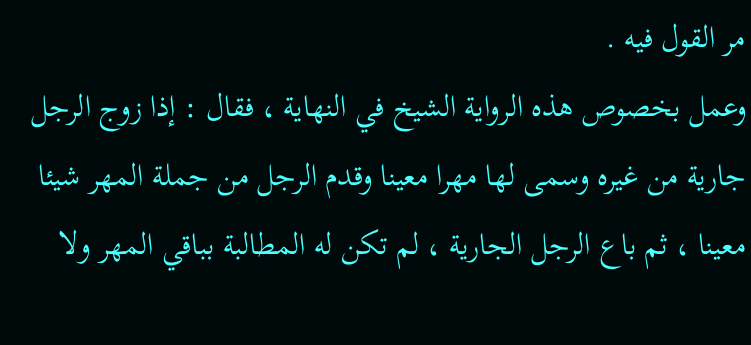مر القول فيه .
وعمل بخصوص هذه الرواية الشيخ في النهاية ، فقال : إذا زوج الرجل جارية من غيره وسمى لها مهرا معينا وقدم الرجل من جملة المهر شيئا معينا ، ثم باع الرجل الجارية ، لم تكن له المطالبة بباقي المهر ولا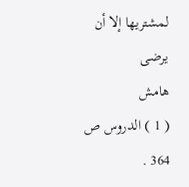لمشتريها إلا أن يرضى
هامش
( 1 ) الدروس ص 364 .